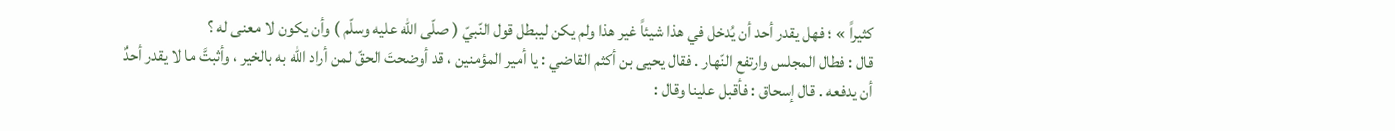كثيراً » ؛ فهل يقدر أحد أن يُدخل في هذا شيئاً غير هذا ولم يكن ليبطل قول النّبيّ ( صلّى الله عليه وسلّم ) وأن يكون لا معنى له ؟
قال : فطال المجلس وارتفع النّهار . فقال يحيى بن أكثم القاضي : يا أمير المؤمنين ، قد أوضحتَ الحقّ لمن أراد الله به بالخير ، وأثبتَّ ما لا يقدر أحدٌ أن يدفعه . قال إسحاق : فأقبل علينا وقال :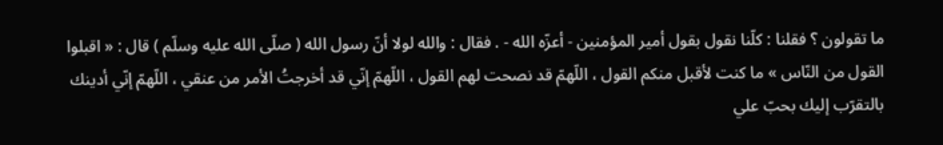ما تقولون ؟ فقلنا : كلّنا نقول بقول أمير المؤمنين - أعزّه الله - . فقال : والله لولا أنّ رسول الله ( صلّى الله عليه وسلّم ) قال : « اقبلوا القول من النّاس » ما كنت لأقبل منكم القول ، اللّهمّ قد نصحت لهم القول ، اللّهمّ إنّي قد أخرجتُ الأمر من عنقي ، اللّهمّ إنّي أدينك بالتقرّب إليك بحبّ علي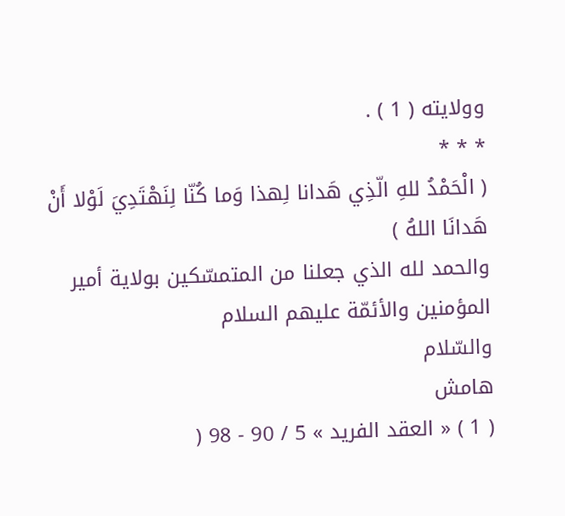وولايته ( 1 ) .
* * *
( الْحَمْدُ للهِ الّذِي هَدانا لِهذا وَما كُنّا لِنَهْتَدِيَ لَوْلا أَنْ هَدانَا اللهُ )
والحمد لله الذي جعلنا من المتمسّكين بولاية أمير المؤمنين والأئمّة عليهم السلام
والسّلام
هامش
( 1 ) « العقد الفريد » 5 / 90 - 98 (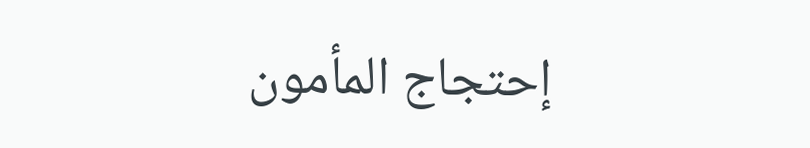إحتجاج المأمون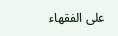على الفقهاء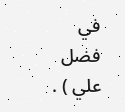في فضل علي ) .